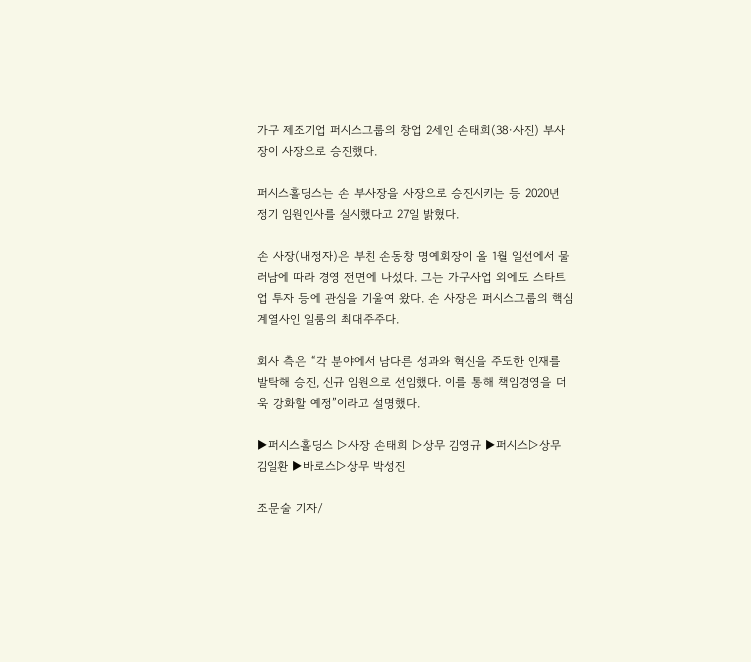가구 제조기업 퍼시스그룹의 창업 2세인 손태희(38·사진) 부사장이 사장으로 승진했다.

퍼시스홀딩스는 손 부사장을 사장으로 승진시키는 등 2020년 정기 임원인사를 실시했다고 27일 밝혔다.

손 사장(내정자)은 부친 손동창 명예회장이 올 1월 일선에서 물러남에 따라 경영 전면에 나섰다. 그는 가구사업 외에도 스타트업 투자 등에 관심을 기울여 왔다. 손 사장은 퍼시스그룹의 핵심 계열사인 일룸의 최대주주다.

회사 측은 “각 분야에서 남다른 성과와 혁신을 주도한 인재를 발탁해 승진, 신규 임원으로 선임했다. 이를 통해 책임경영을 더욱 강화할 예정”이라고 설명했다.

▶퍼시스홀딩스 ▷사장 손태희 ▷상무 김영규 ▶퍼시스▷상무 김일환 ▶바로스▷상무 박성진

조문술 기자/